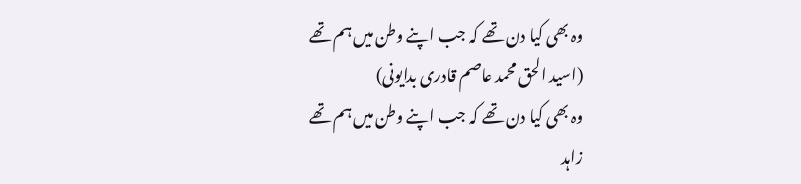وہ بھی کیا دن تھے کہ جب اپنے وطن میں ہم تھے
(اسید الحق محمد عاصم قادری بدایونی)
وہ بھی کیا دن تھے کہ جب اپنے وطن میں ہم تھے
زاہد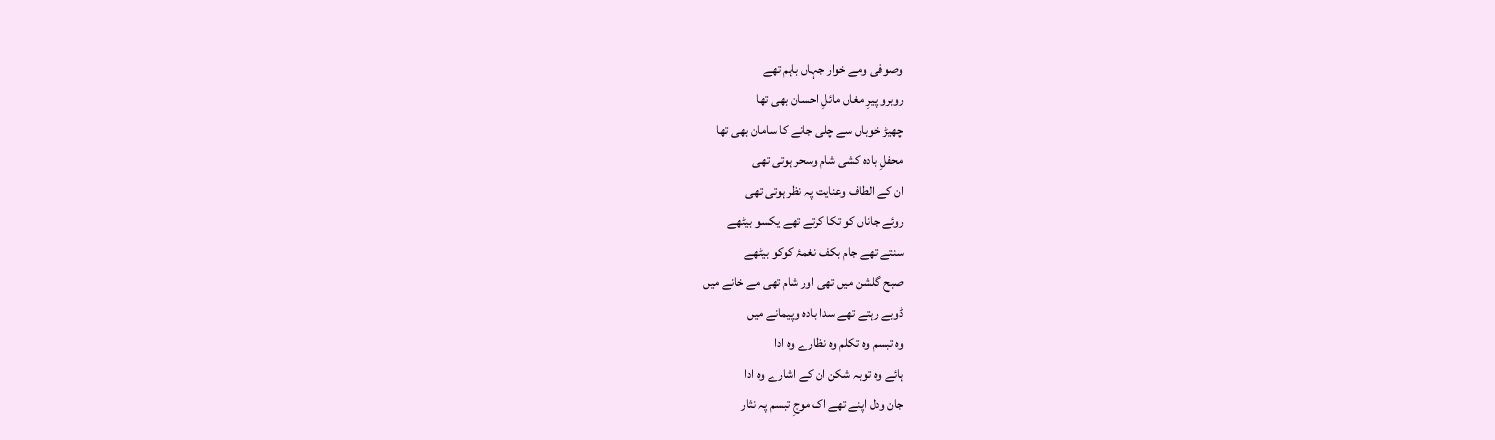وصوفی ومے خوار جہاں باہم تھے
روبرو پیرِ مغاں مائلِ احسان بھی تھا
چھیڑ خوباں سے چلی جانے کا سامان بھی تھا
محفلِ بادہ کشی شام وسحر ہوتی تھی
ان کے الطاف وعنایت پہ نظر ہوتی تھی
روئے جاناں کو تکا کرتے تھے یکسو بیٹھے
سنتے تھے جام بکف نغمۂ کوکو بیٹھے
صبح گلشن میں تھی اور شام تھی مے خانے میں
ڈوبے رہتے تھے سدا بادہ وپیمانے میں
وہ تبسم وہ تکلم وہ نظارے وہ ادا
ہائے وہ توبہ شکن ان کے اشارے وہ ادا
جان ودل اپنے تھے اک موجِ تبسم پہ نثار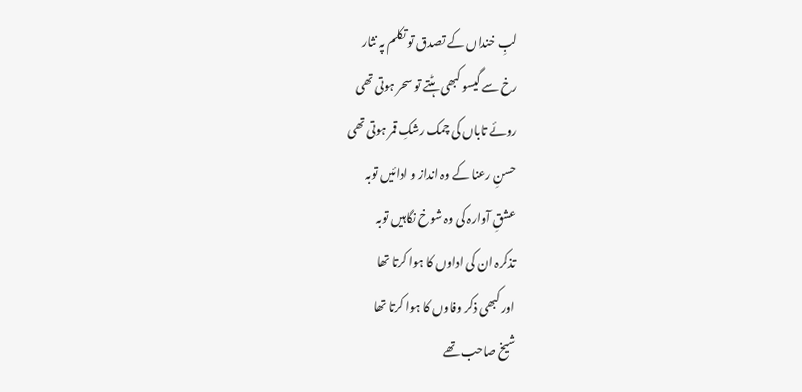لبِ خنداں کے تصدق تو تکلم پہ نثار
رخ سے گیسو کبھی ہٹتے تو سحر ہوتی تھی
روئے تاباں کی چمک رشکِ قمر ہوتی تھی
حسنِ رعنا کے وہ انداز و ادائیں توبہ
عشقِ آوارہ کی وہ شوخ نگاہیں توبہ
تذکرہ ان کی اداوں کا ہوا کرتا تھا
اور کبھی ذکر وفاوں کا ہوا کرتا تھا
شیخ صاحب تھے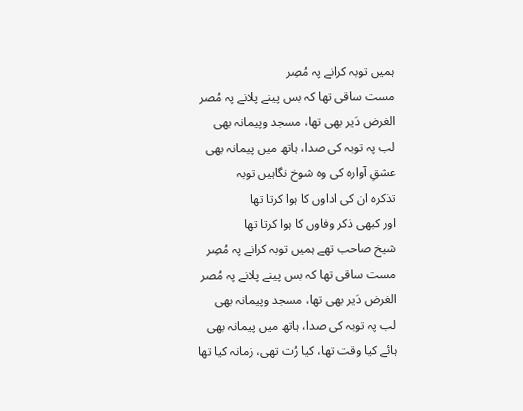ہمیں توبہ کرانے پہ مُصِر
مست ساقی تھا کہ بس پینے پلانے پہ مُصر
الغرض دَیر بھی تھا، مسجد وپیمانہ بھی
لب پہ توبہ کی صدا، ہاتھ میں پیمانہ بھی
عشقِ آوارہ کی وہ شوخ نگاہیں توبہ
تذکرہ ان کی اداوں کا ہوا کرتا تھا
اور کبھی ذکر وفاوں کا ہوا کرتا تھا
شیخ صاحب تھے ہمیں توبہ کرانے پہ مُصِر
مست ساقی تھا کہ بس پینے پلانے پہ مُصر
الغرض دَیر بھی تھا، مسجد وپیمانہ بھی
لب پہ توبہ کی صدا، ہاتھ میں پیمانہ بھی
ہائے کیا وقت تھا، کیا رُت تھی، زمانہ کیا تھا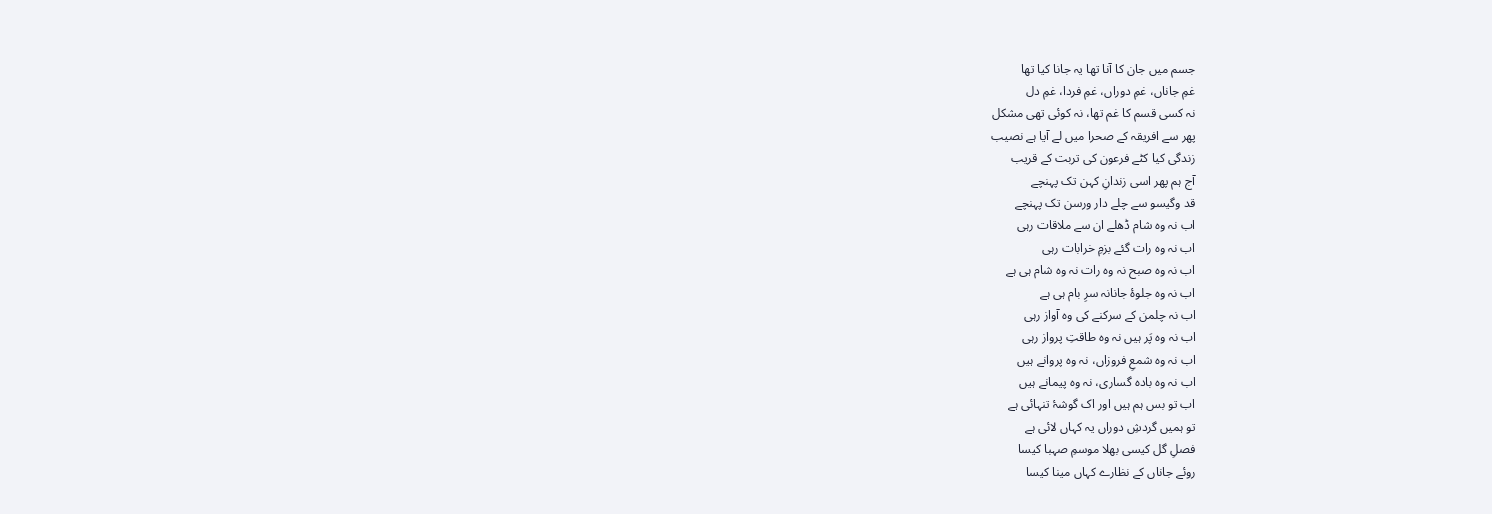جسم میں جان کا آنا تھا یہ جانا کیا تھا
غمِ جاناں، غمِ دوراں، غمِ فردا، غمِ دل
نہ کسی قسم کا غم تھا، نہ کوئی تھی مشکل
پھر سے افریقہ کے صحرا میں لے آیا ہے نصیب
زندگی کیا کٹے فرعون کی تربت کے قریب
آج ہم پھر اسی زندانِ کہن تک پہنچے
قد وگیسو سے چلے دار ورسن تک پہنچے
اب نہ وہ شام ڈھلے ان سے ملاقات رہی
اب نہ وہ رات گئے بزمِ خرابات رہی
اب نہ وہ صبح نہ وہ رات نہ وہ شام ہی ہے
اب نہ وہ جلوۂ جانانہ سرِ بام ہی ہے
اب نہ چلمن کے سرکنے کی وہ آواز رہی
اب نہ وہ پَر ہیں نہ وہ طاقتِ پرواز رہی
اب نہ وہ شمعِ فروزاں، نہ وہ پروانے ہیں
اب نہ وہ بادہ گساری، نہ وہ پیمانے ہیں
اب تو بس ہم ہیں اور اک گوشۂ تنہائی ہے
تو ہمیں گردشِ دوراں یہ کہاں لائی ہے
فصلِ گل کیسی بھلا موسمِ صہبا کیسا
روئے جاناں کے نظارے کہاں مینا کیسا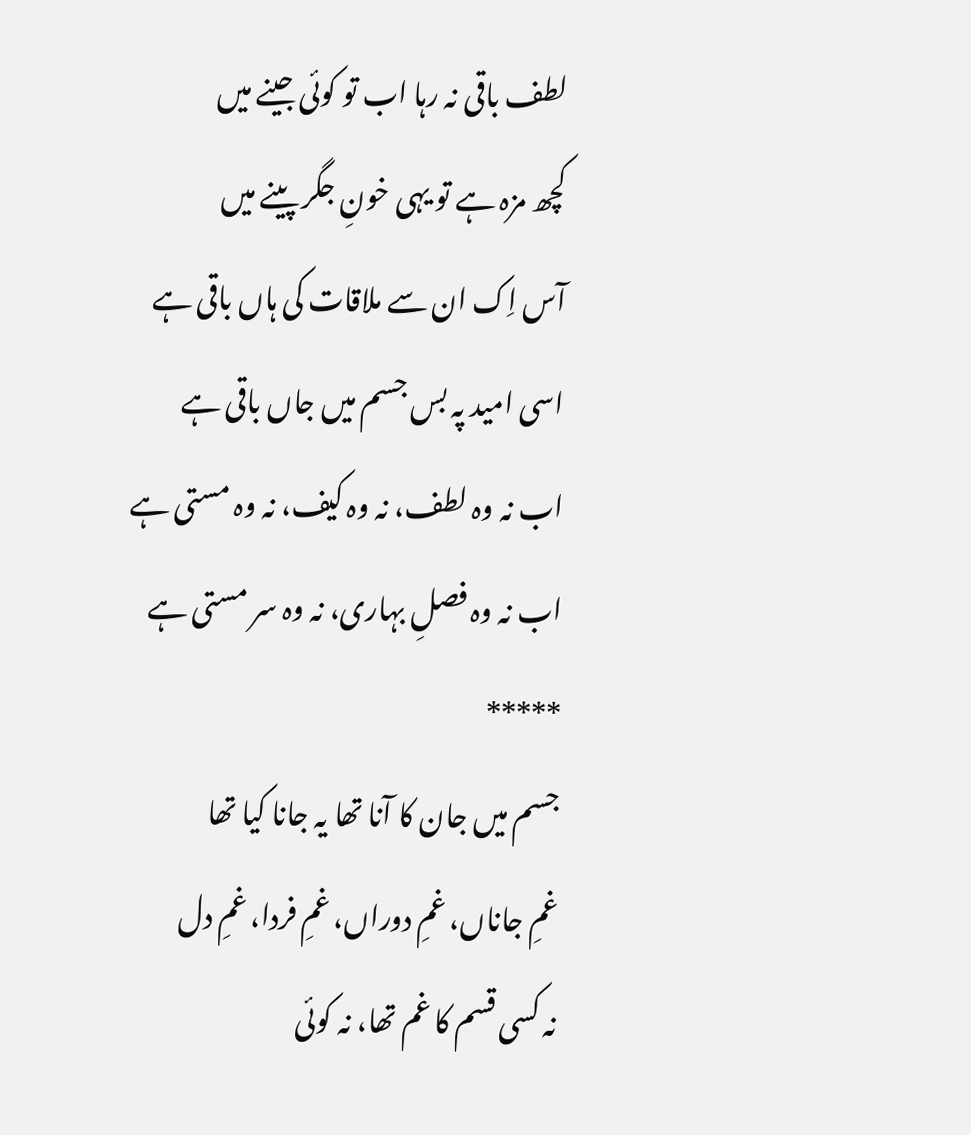لطف باقی نہ رہا اب تو کوئی جینے میں
کچھ مزہ ہے تو یہی خونِ جگر پینے میں
آس اِک ان سے ملاقات کی ہاں باقی ہے
اسی امید پہ بس جسم میں جاں باقی ہے
اب نہ وہ لطف، نہ وہ کیف، نہ وہ مستی ہے
اب نہ وہ فصلِ بہاری، نہ وہ سر مستی ہے
*****
جسم میں جان کا آنا تھا یہ جانا کیا تھا
غمِ جاناں، غمِ دوراں، غمِ فردا، غمِ دل
نہ کسی قسم کا غم تھا، نہ کوئی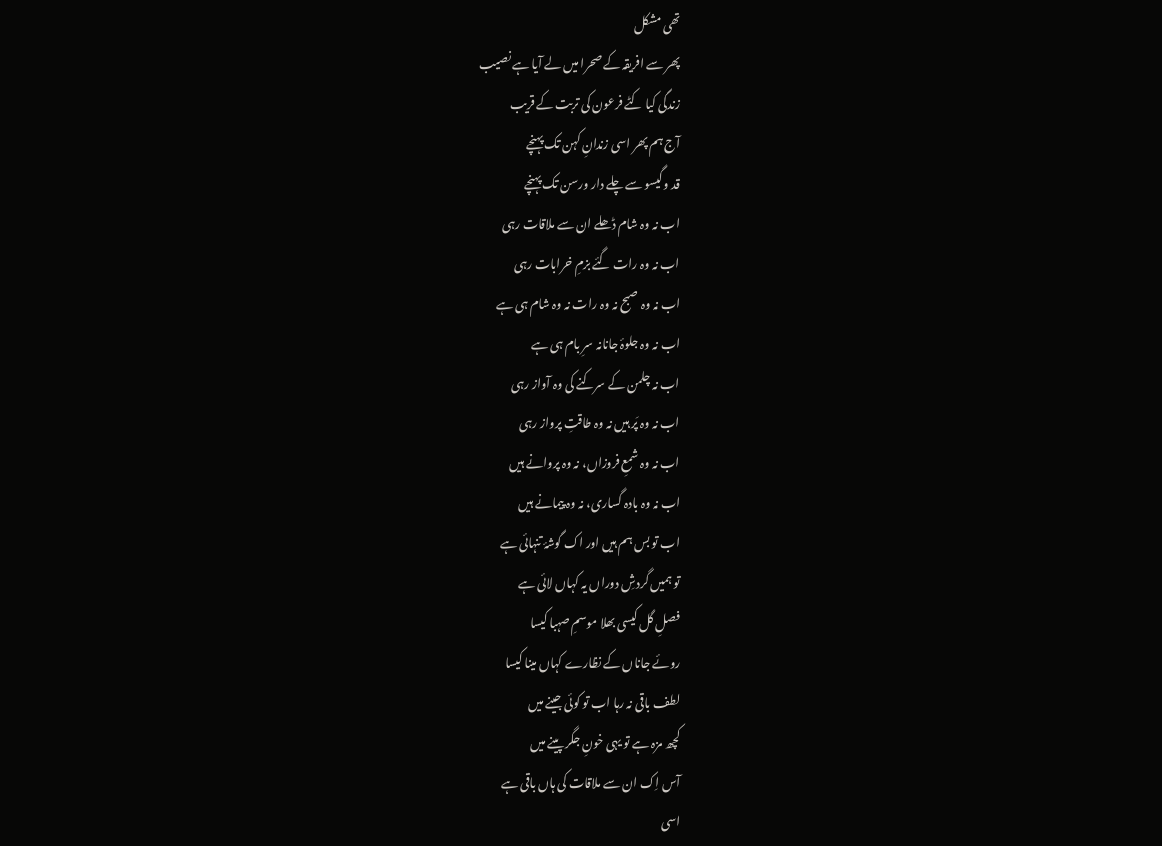تھی مشکل
پھر سے افریقہ کے صحرا میں لے آیا ہے نصیب
زندگی کیا کٹے فرعون کی تربت کے قریب
آج ہم پھر اسی زندانِ کہن تک پہنچے
قد وگیسو سے چلے دار ورسن تک پہنچے
اب نہ وہ شام ڈھلے ان سے ملاقات رہی
اب نہ وہ رات گئے بزمِ خرابات رہی
اب نہ وہ صبح نہ وہ رات نہ وہ شام ہی ہے
اب نہ وہ جلوۂ جانانہ سرِ بام ہی ہے
اب نہ چلمن کے سرکنے کی وہ آواز رہی
اب نہ وہ پَر ہیں نہ وہ طاقتِ پرواز رہی
اب نہ وہ شمعِ فروزاں، نہ وہ پروانے ہیں
اب نہ وہ بادہ گساری، نہ وہ پیمانے ہیں
اب تو بس ہم ہیں اور اک گوشۂ تنہائی ہے
تو ہمیں گردشِ دوراں یہ کہاں لائی ہے
فصلِ گل کیسی بھلا موسمِ صہبا کیسا
روئے جاناں کے نظارے کہاں مینا کیسا
لطف باقی نہ رہا اب تو کوئی جینے میں
کچھ مزہ ہے تو یہی خونِ جگر پینے میں
آس اِک ان سے ملاقات کی ہاں باقی ہے
اسی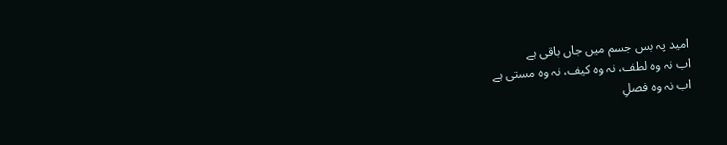امید پہ بس جسم میں جاں باقی ہے
اب نہ وہ لطف، نہ وہ کیف، نہ وہ مستی ہے
اب نہ وہ فصلِ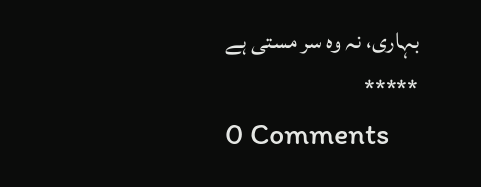بہاری، نہ وہ سر مستی ہے
*****
0 Comments